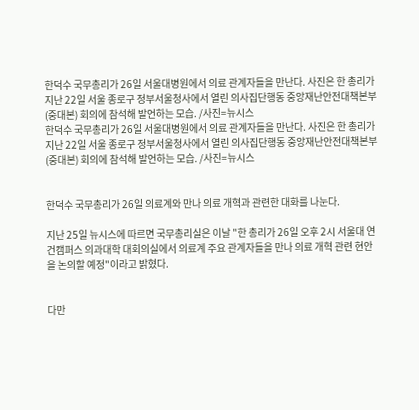한덕수 국무총리가 26일 서울대병원에서 의료 관계자들을 만난다. 사진은 한 총리가 지난 22일 서울 종로구 정부서울청사에서 열린 의사집단행동 중앙재난안전대책본부(중대본) 회의에 참석해 발언하는 모습. /사진=뉴시스
한덕수 국무총리가 26일 서울대병원에서 의료 관계자들을 만난다. 사진은 한 총리가 지난 22일 서울 종로구 정부서울청사에서 열린 의사집단행동 중앙재난안전대책본부(중대본) 회의에 참석해 발언하는 모습. /사진=뉴시스


한덕수 국무총리가 26일 의료계와 만나 의료 개혁과 관련한 대화를 나눈다.

지난 25일 뉴시스에 따르면 국무총리실은 이날 "한 총리가 26일 오후 2시 서울대 연건캠퍼스 의과대학 대회의실에서 의료계 주요 관계자들을 만나 의료 개혁 관련 현안을 논의할 예정"이라고 밝혔다.


다만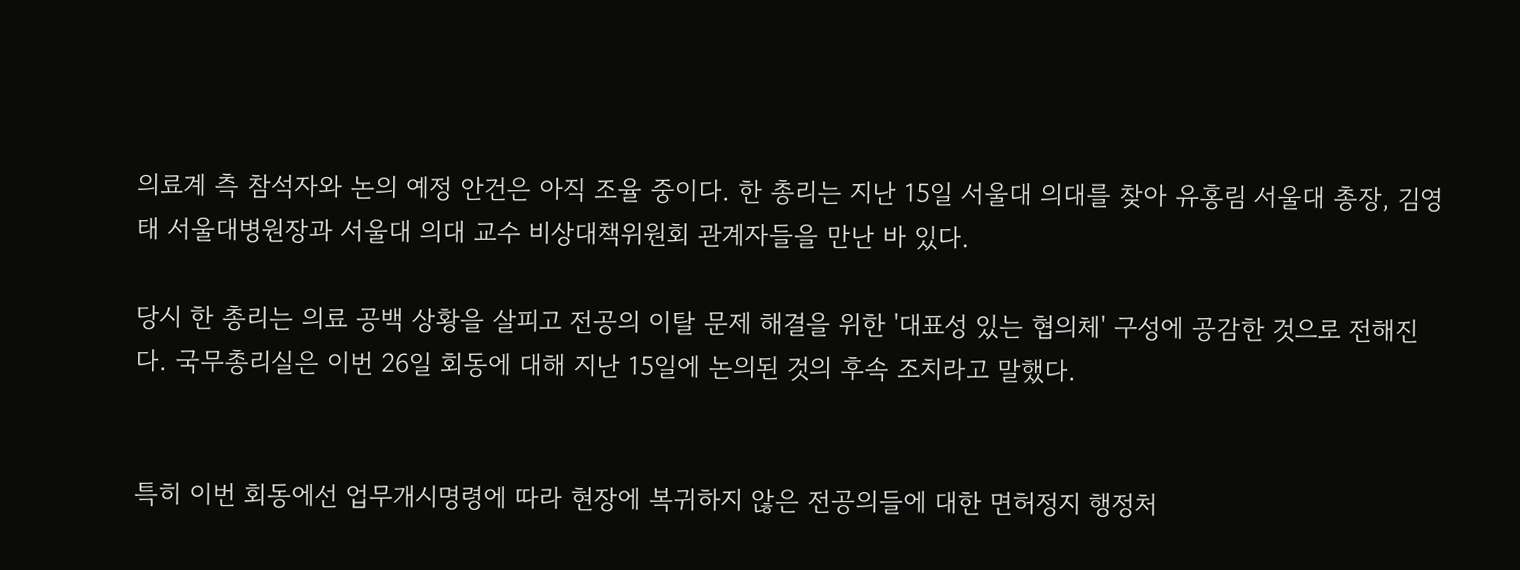의료계 측 참석자와 논의 예정 안건은 아직 조율 중이다. 한 총리는 지난 15일 서울대 의대를 찾아 유홍림 서울대 총장, 김영태 서울대병원장과 서울대 의대 교수 비상대책위원회 관계자들을 만난 바 있다.

당시 한 총리는 의료 공백 상황을 살피고 전공의 이탈 문제 해결을 위한 '대표성 있는 협의체' 구성에 공감한 것으로 전해진다. 국무총리실은 이번 26일 회동에 대해 지난 15일에 논의된 것의 후속 조치라고 말했다.


특히 이번 회동에선 업무개시명령에 따라 현장에 복귀하지 않은 전공의들에 대한 면허정지 행정처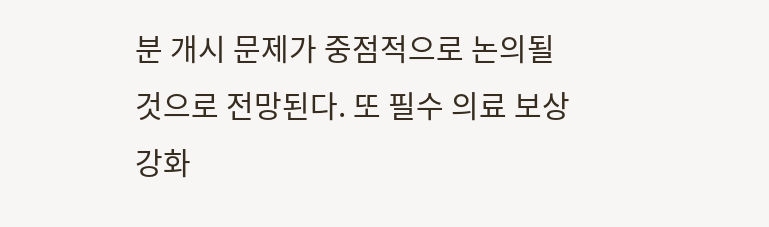분 개시 문제가 중점적으로 논의될 것으로 전망된다. 또 필수 의료 보상 강화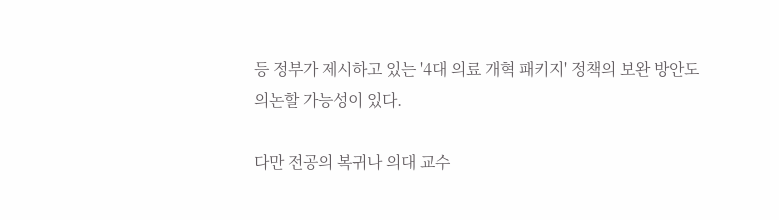등 정부가 제시하고 있는 '4대 의료 개혁 패키지' 정책의 보완 방안도 의논할 가능성이 있다.

다만 전공의 복귀나 의대 교수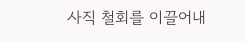사직 철회를 이끌어내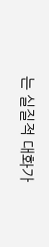는 실질적 대화가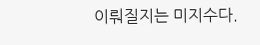이뤄질지는 미지수다.